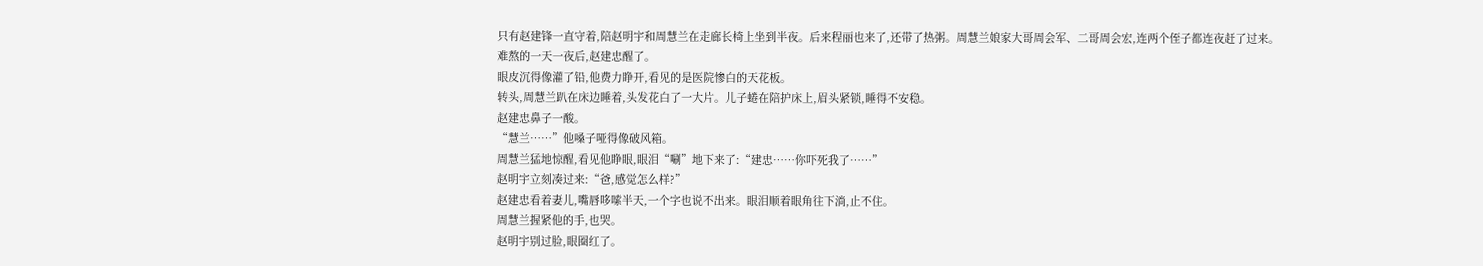只有赵建锋一直守着,陪赵明宇和周慧兰在走廊长椅上坐到半夜。后来程丽也来了,还带了热粥。周慧兰娘家大哥周会军、二哥周会宏,连两个侄子都连夜赶了过来。
难熬的一天一夜后,赵建忠醒了。
眼皮沉得像灌了铅,他费力睁开,看见的是医院惨白的天花板。
转头,周慧兰趴在床边睡着,头发花白了一大片。儿子蜷在陪护床上,眉头紧锁,睡得不安稳。
赵建忠鼻子一酸。
“慧兰……”他嗓子哑得像破风箱。
周慧兰猛地惊醒,看见他睁眼,眼泪“唰”地下来了:“建忠……你吓死我了……”
赵明宇立刻凑过来:“爸,感觉怎么样?”
赵建忠看着妻儿,嘴唇哆嗦半天,一个字也说不出来。眼泪顺着眼角往下淌,止不住。
周慧兰握紧他的手,也哭。
赵明宇别过脸,眼圈红了。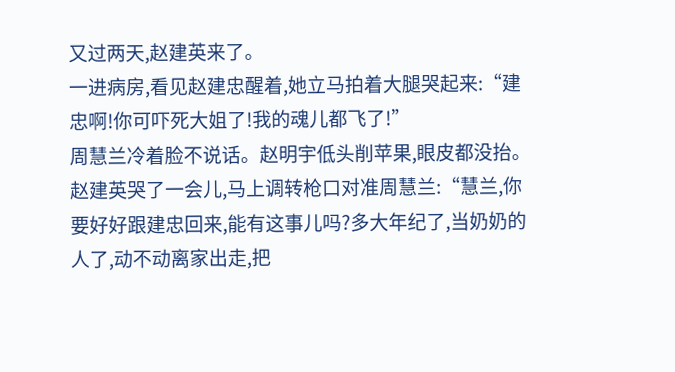又过两天,赵建英来了。
一进病房,看见赵建忠醒着,她立马拍着大腿哭起来:“建忠啊!你可吓死大姐了!我的魂儿都飞了!”
周慧兰冷着脸不说话。赵明宇低头削苹果,眼皮都没抬。
赵建英哭了一会儿,马上调转枪口对准周慧兰:“慧兰,你要好好跟建忠回来,能有这事儿吗?多大年纪了,当奶奶的人了,动不动离家出走,把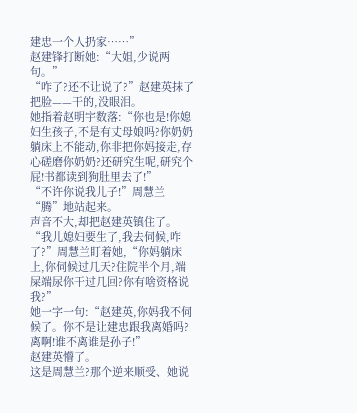建忠一个人扔家……”
赵建锋打断她:“大姐,少说两句。”
“咋了?还不让说了?”赵建英抹了把脸——干的,没眼泪。
她指着赵明宇数落:“你也是!你媳妇生孩子,不是有丈母娘吗?你奶奶躺床上不能动,你非把你妈接走,存心磋磨你奶奶?还研究生呢,研究个屁!书都读到狗肚里去了!”
“不许你说我儿子!”周慧兰“腾”地站起来。
声音不大,却把赵建英镇住了。
“我儿媳妇要生了,我去伺候,咋了?”周慧兰盯着她,“你妈躺床上,你伺候过几天?住院半个月,端屎端尿你干过几回?你有啥资格说我?”
她一字一句:“赵建英,你妈我不伺候了。你不是让建忠跟我离婚吗?离啊!谁不离谁是孙子!”
赵建英懵了。
这是周慧兰?那个逆来顺受、她说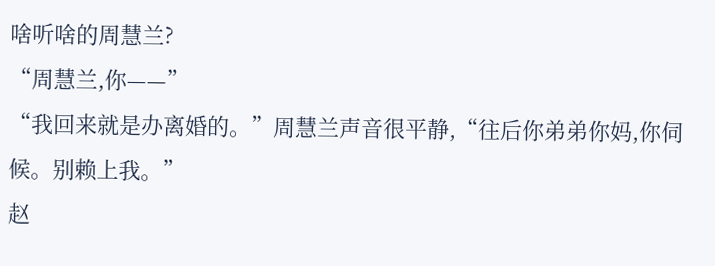啥听啥的周慧兰?
“周慧兰,你——”
“我回来就是办离婚的。”周慧兰声音很平静,“往后你弟弟你妈,你伺候。别赖上我。”
赵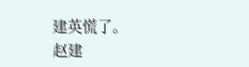建英慌了。
赵建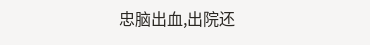忠脑出血,出院还